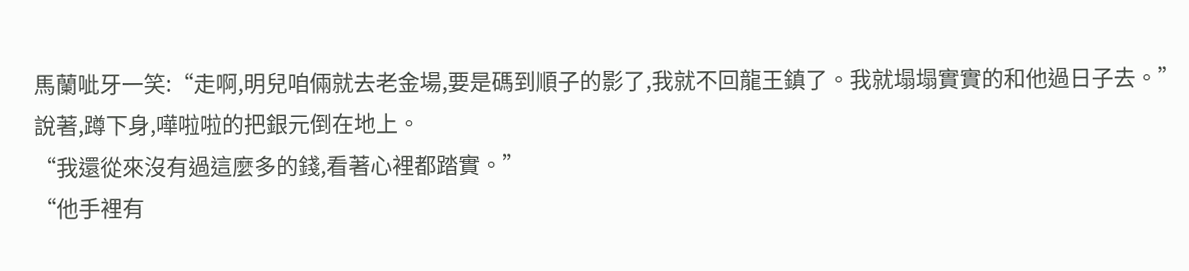馬蘭呲牙一笑:“走啊,明兒咱倆就去老金場,要是碼到順子的影了,我就不回龍王鎮了。我就塌塌實實的和他過日子去。”
說著,蹲下身,嘩啦啦的把銀元倒在地上。
“我還從來沒有過這麼多的錢,看著心裡都踏實。”
“他手裡有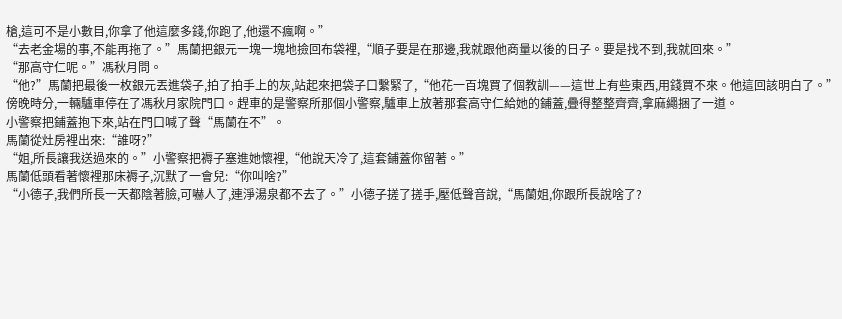槍,這可不是小數目,你拿了他這麼多錢,你跑了,他還不瘋啊。”
“去老金場的事,不能再拖了。”馬蘭把銀元一塊一塊地撿回布袋裡,“順子要是在那邊,我就跟他商量以後的日子。要是找不到,我就回來。”
“那高守仁呢。”馮秋月問。
“他?”馬蘭把最後一枚銀元丟進袋子,拍了拍手上的灰,站起來把袋子口繫緊了,“他花一百塊買了個教訓——這世上有些東西,用錢買不來。他這回該明白了。”
傍晚時分,一輛驢車停在了馮秋月家院門口。趕車的是警察所那個小警察,驢車上放著那套高守仁給她的鋪蓋,疊得整整齊齊,拿麻繩捆了一道。
小警察把鋪蓋抱下來,站在門口喊了聲“馬蘭在不”。
馬蘭從灶房裡出來:“誰呀?”
“姐,所長讓我送過來的。”小警察把褥子塞進她懷裡,“他說天冷了,這套鋪蓋你留著。”
馬蘭低頭看著懷裡那床褥子,沉默了一會兒:“你叫啥?”
“小德子,我們所長一天都陰著臉,可嚇人了,連淨湯泉都不去了。”小德子搓了搓手,壓低聲音說,“馬蘭姐,你跟所長說啥了?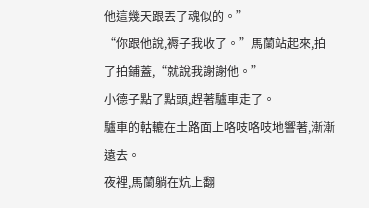他這幾天跟丟了魂似的。”
“你跟他說,褥子我收了。”馬蘭站起來,拍了拍鋪蓋,“就說我謝謝他。”
小德子點了點頭,趕著驢車走了。
驢車的軲轆在土路面上咯吱咯吱地響著,漸漸遠去。
夜裡,馬蘭躺在炕上翻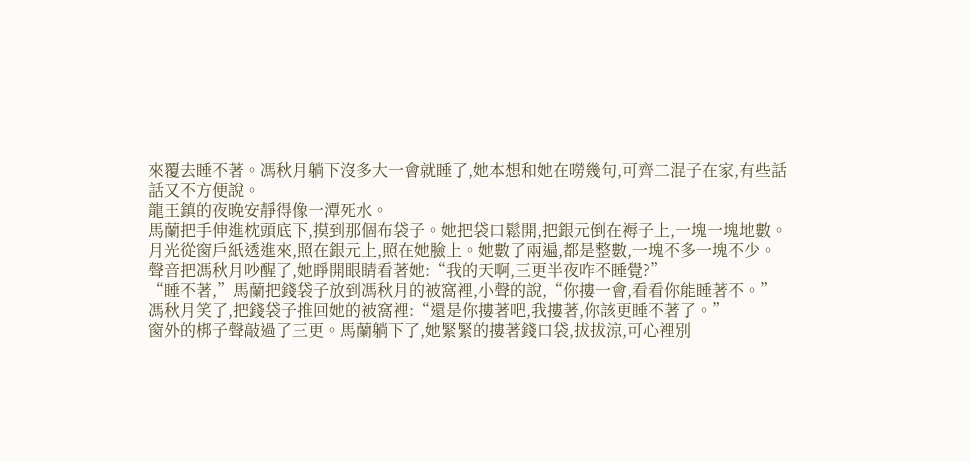來覆去睡不著。馮秋月躺下沒多大一會就睡了,她本想和她在嘮幾句,可齊二混子在家,有些話話又不方便說。
龍王鎮的夜晚安靜得像一潭死水。
馬蘭把手伸進枕頭底下,摸到那個布袋子。她把袋口鬆開,把銀元倒在褥子上,一塊一塊地數。
月光從窗戶紙透進來,照在銀元上,照在她臉上。她數了兩遍,都是整數,一塊不多一塊不少。
聲音把馮秋月吵醒了,她睜開眼睛看著她:“我的天啊,三更半夜咋不睡覺?”
“睡不著,”馬蘭把錢袋子放到馮秋月的被窩裡,小聲的說,“你摟一會,看看你能睡著不。”
馮秋月笑了,把錢袋子推回她的被窩裡:“還是你摟著吧,我摟著,你該更睡不著了。”
窗外的梆子聲敲過了三更。馬蘭躺下了,她緊緊的摟著錢口袋,拔拔涼,可心裡別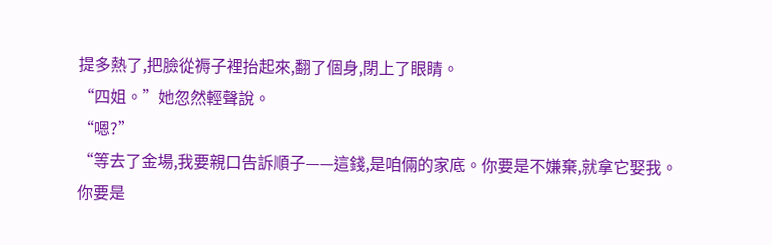提多熱了,把臉從褥子裡抬起來,翻了個身,閉上了眼睛。
“四姐。”她忽然輕聲說。
“嗯?”
“等去了金場,我要親口告訴順子——這錢,是咱倆的家底。你要是不嫌棄,就拿它娶我。你要是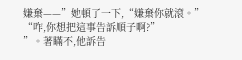嫌棄——”她頓了一下,“嫌棄你就滾。”
“咋,你想把這事告訴順子啊?”
”。著瞞不,他訴告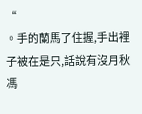“
。手的蘭馬了住握,手出裡子被在是只,話說有沒月秋馮